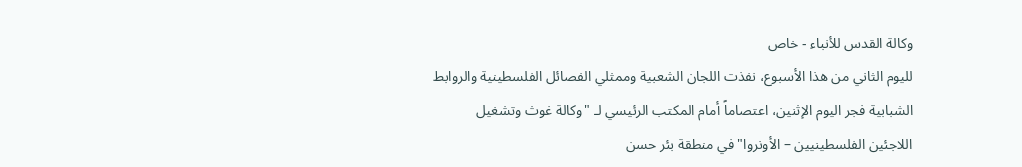وكالة القدس للأنباء - خاص
لليوم الثاني من هذا الأسبوع، نفذت اللجان الشعبية وممثلي الفصائل الفلسطينية والروابط الشبابية فجر اليوم الإثنين، اعتصاماً أمام المكتب الرئيسي لـ "وكالة غوث وتشغيل اللاجئين الفلسطينيين – الأونروا" في منطقة بئر حسن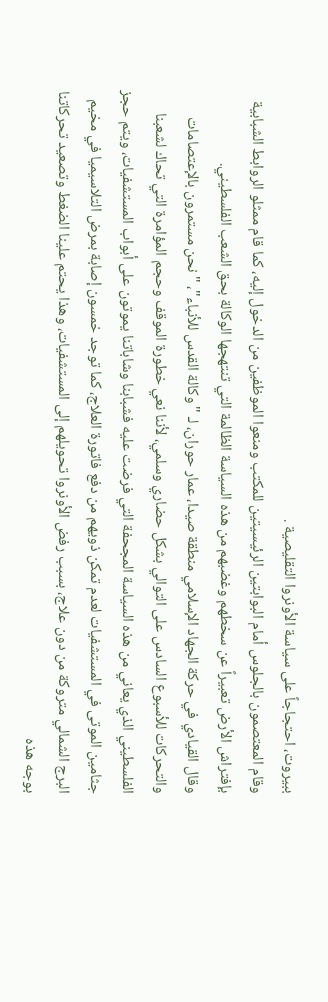ببيروت، احتجاجاً على سياسة الأونروا التقليصية .
وقام المعتصمون بالجلوس أمام البوابتين الرئيسيتين للمكتب ومنعوا الموظفين من الدخول إليه، كما قام ممثلو الروابط الشبابية بإفتراش الأرض تعبيراً عن سخطهم وغضبهم من هذه السياسة الظالمة التي تنتهجها الوكالة بحق الشعب الفلسطيني.
وقال القيادي في حركة الجهاد الإسلامي منطقة صيدا، عمار حوران، لـ "وكالة القدس للأنباء"، "نحن مستمرون بالإعتصامات والتحركات للأسبوع السادس على التوالي بشكل حضاري وسلمي، لأننا نعي خطورة الموقف وحجم المؤامرة التي تحاك لشعبنا الفلسطيني الذي يعاني من هذه السياسة المجحفة التي فرضت عليه فشبابنا وشاباتنا يموتون على أبواب المستشفيات، ويتم حجز جثامين الموتى في المستشفيات لعدم تمكن ذويهم من دفع فاتورة العلاج، كما توجد خمسون إصابة بمرض التلاسيميا في مخيم البرج الشمالي متروكة من دون علاج، بسبب رفض الأونروا تحويلهم إلى المستشفيات، وهذا يحتم علينا الضغط وتصعيد تحركاتنا بوجه هذه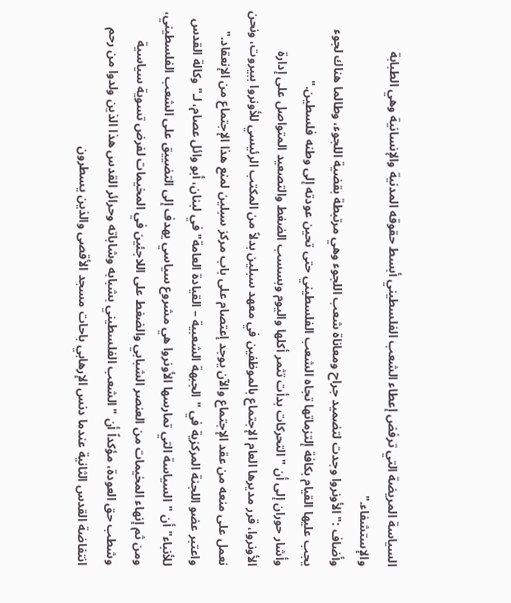السياسة المريضة التي ترفض إعطاء الشعب الفلسطيني أبسط حقوقه المدنية والإنسانية وهي الطبابة والإستشفاء."
وأضاف :" الأونروا وجدت لتضميد جراح ومعاناة شعب اللجوء وهي مرتبطة بقضية اللجوء، وطالما هناك لجوء يجب عليها القيام بكافة إلتزماتها تجاه الشعب الفلسطيني حتى تحين عودته إلى وطنه فلسطين."
وأشار حوران إلى أن " التحركات بدأت تثمر أكلها واليوم وبسسب الضغط والتصعيد المتواصل على إدارة الأونروا، قرر مديرها العام الإجتماع بالموظفين في معهد سبلين بدلاً من المكتب الرئيسي للأونروا ببيروت، ونحن نعمل على منعه من عقد الإجتماع والآن يوجد إعتصام على باب مركز سبلين لمنع هذا الإجتماع من الإنعقاد."
واعتبر عضو اللجنة المركزية في "الجبهة الشعبية – القيادة العامة" في لبنان، أبو وائل عصام، لـ"وكالة القدس للأنباء" أن "السياسة التي تمارسها الأونروا هي مشروع سياسي يهدف إلى التضييق على الشعب الفلسطيني، ومن ثم إنهاء المخيمات من العنصر الشبابي والضغط على اللاجئين في المخيمات لفرض تسوية سياسية وشطب حق العودة، مؤكداً أن "الشعب الفلسطيني بشبابه وشاباته وحرائر القدس هذا الذين ولدوا من رحم انتفاضة القدس الثانية عندما دنس الإرهابي باحات مسجد الأقصى والذين يسطرون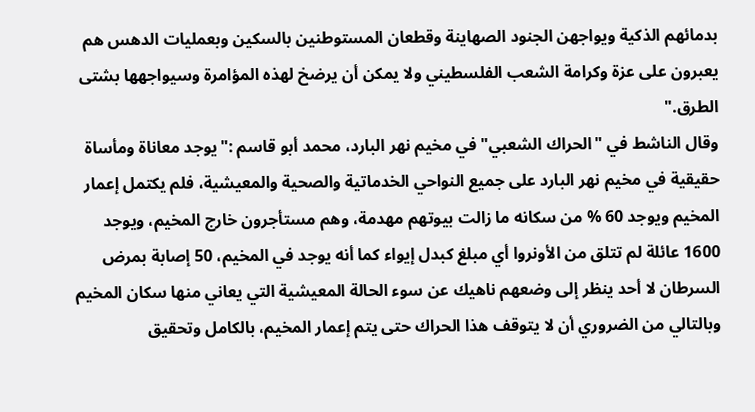بدمائهم الذكية ويواجهن الجنود الصهاينة وقطعان المستوطنين بالسكين وبعمليات الدهس هم يعبرون على عزة وكرامة الشعب الفلسطيني ولا يمكن أن يرضخ لهذه المؤامرة وسيواجهها بشتى الطرق."
وقال الناشط في "الحراك الشعبي" في مخيم نهر البارد، محمد أبو قاسم :"يوجد معاناة ومأساة حقيقية في مخيم نهر البارد على جميع النواحي الخدماتية والصحية والمعيشية، فلم يكتمل إعمار المخيم ويوجد 60 % من سكانه ما زالت بيوتهم مهدمة، وهم مستأجرون خارج المخيم، ويوجد 1600 عائلة لم تتلق من الأونروا أي مبلغ كبدل إيواء كما أنه يوجد في المخيم، 50 إصابة بمرض السرطان لا أحد ينظر إلى وضعهم ناهيك عن سوء الحالة المعيشية التي يعاني منها سكان المخيم وبالتالي من الضروري أن لا يتوقف هذا الحراك حتى يتم إعمار المخيم، بالكامل وتحقيق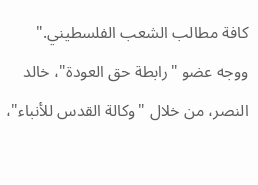كافة مطالب الشعب الفلسطيني."
ووجه عضو "رابطة حق العودة"، خالد النصر، من خلال "وكالة القدس للأنباء"،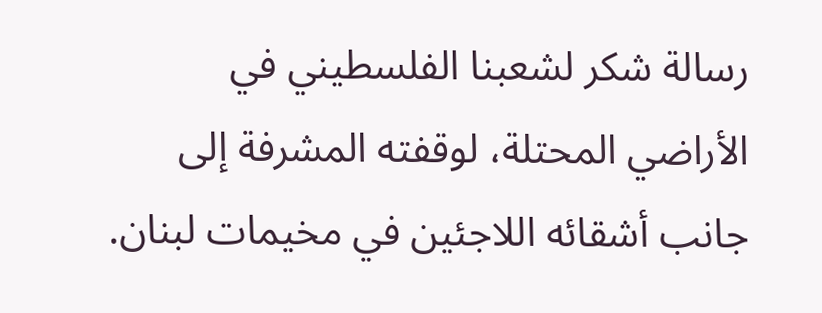رسالة شكر لشعبنا الفلسطيني في الأراضي المحتلة، لوقفته المشرفة إلى جانب أشقائه اللاجئين في مخيمات لبنان.